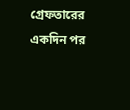গ্রেফতারের একদিন পর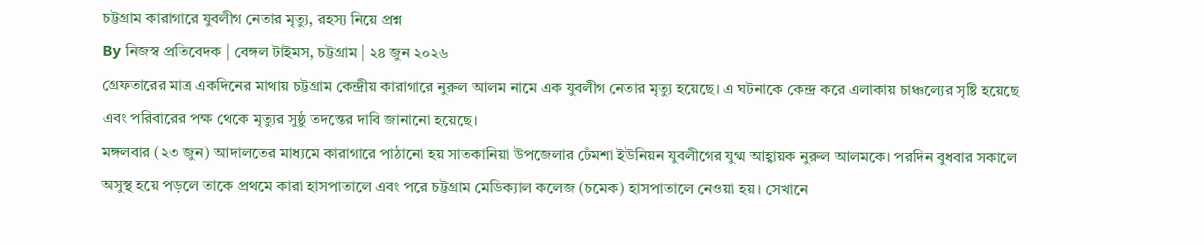চট্টগ্রাম কারাগারে যুবলীগ নেতার মৃত্যু, রহস্য নিয়ে প্রশ্ন
By নিজস্ব প্রতিবেদক | বেঙ্গল টাইমস, চট্টগ্রাম | ২৪ জুন ২০২৬
গ্রেফতারের মাত্র একদিনের মাথায় চট্টগ্রাম কেন্দ্রীয় কারাগারে নুরুল আলম নামে এক যুবলীগ নেতার মৃত্যু হয়েছে। এ ঘটনাকে কেন্দ্র করে এলাকায় চাঞ্চল্যের সৃষ্টি হয়েছে এবং পরিবারের পক্ষ থেকে মৃত্যুর সুষ্ঠু তদন্তের দাবি জানানো হয়েছে।
মঙ্গলবার (২৩ জুন) আদালতের মাধ্যমে কারাগারে পাঠানো হয় সাতকানিয়া উপজেলার ঢেঁমশা ইউনিয়ন যুবলীগের যুগ্ম আহ্বায়ক নুরুল আলমকে। পরদিন বুধবার সকালে অসুস্থ হয়ে পড়লে তাকে প্রথমে কারা হাসপাতালে এবং পরে চট্টগ্রাম মেডিক্যাল কলেজ (চমেক) হাসপাতালে নেওয়া হয়। সেখানে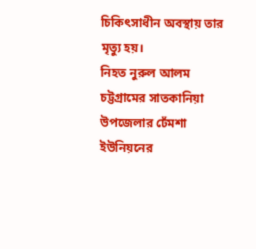চিকিৎসাধীন অবস্থায় তার মৃত্যু হয়।
নিহত নুরুল আলম চট্টগ্রামের সাতকানিয়া উপজেলার ঢেঁমশা ইউনিয়নের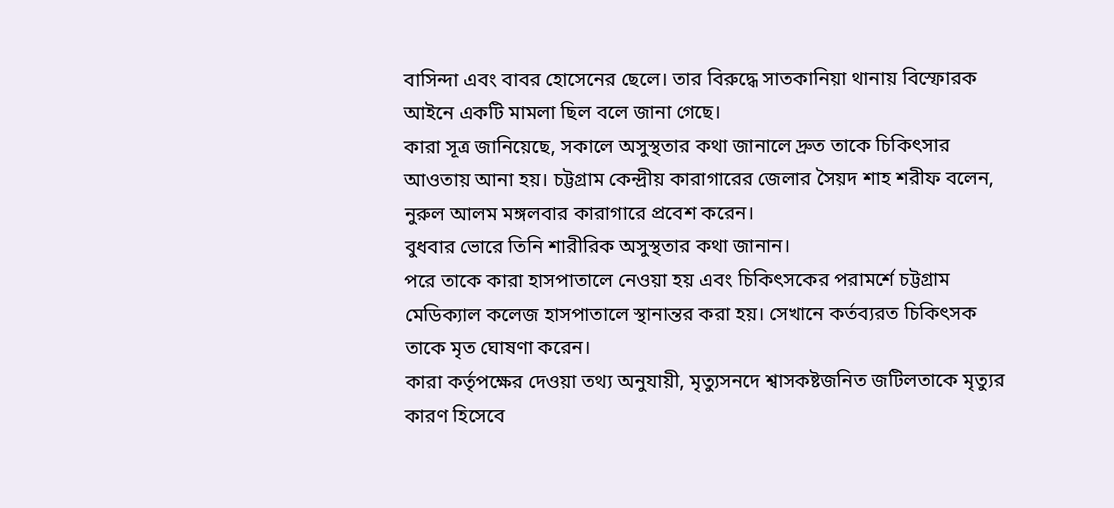বাসিন্দা এবং বাবর হোসেনের ছেলে। তার বিরুদ্ধে সাতকানিয়া থানায় বিস্ফোরক আইনে একটি মামলা ছিল বলে জানা গেছে।
কারা সূত্র জানিয়েছে, সকালে অসুস্থতার কথা জানালে দ্রুত তাকে চিকিৎসার আওতায় আনা হয়। চট্টগ্রাম কেন্দ্রীয় কারাগারের জেলার সৈয়দ শাহ শরীফ বলেন, নুরুল আলম মঙ্গলবার কারাগারে প্রবেশ করেন।
বুধবার ভোরে তিনি শারীরিক অসুস্থতার কথা জানান।
পরে তাকে কারা হাসপাতালে নেওয়া হয় এবং চিকিৎসকের পরামর্শে চট্টগ্রাম মেডিক্যাল কলেজ হাসপাতালে স্থানান্তর করা হয়। সেখানে কর্তব্যরত চিকিৎসক তাকে মৃত ঘোষণা করেন।
কারা কর্তৃপক্ষের দেওয়া তথ্য অনুযায়ী, মৃত্যুসনদে শ্বাসকষ্টজনিত জটিলতাকে মৃত্যুর কারণ হিসেবে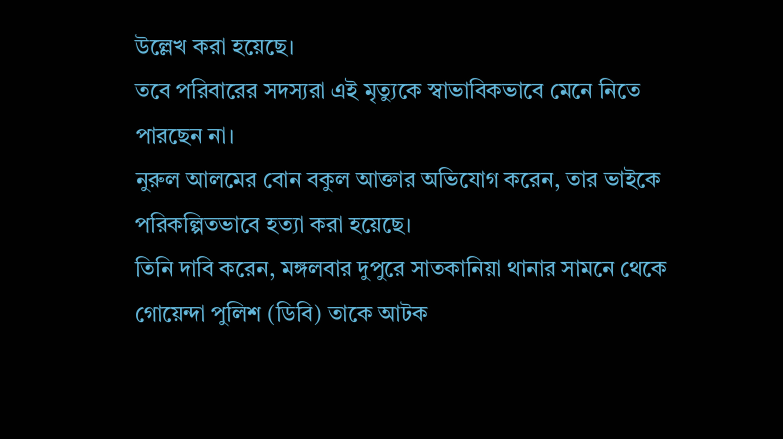উল্লেখ করা হয়েছে।
তবে পরিবারের সদস্যরা এই মৃত্যুকে স্বাভাবিকভাবে মেনে নিতে পারছেন না।
নুরুল আলমের বোন বকুল আক্তার অভিযোগ করেন, তার ভাইকে পরিকল্পিতভাবে হত্যা করা হয়েছে।
তিনি দাবি করেন, মঙ্গলবার দুপুরে সাতকানিয়া থানার সামনে থেকে গোয়েন্দা পুলিশ (ডিবি) তাকে আটক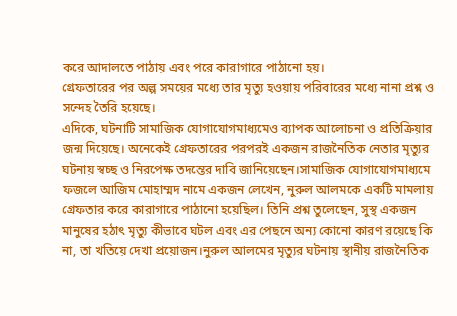করে আদালতে পাঠায় এবং পরে কারাগারে পাঠানো হয়।
গ্রেফতারের পর অল্প সময়ের মধ্যে তার মৃত্যু হওয়ায় পরিবারের মধ্যে নানা প্রশ্ন ও সন্দেহ তৈরি হয়েছে।
এদিকে, ঘটনাটি সামাজিক যোগাযোগমাধ্যমেও ব্যাপক আলোচনা ও প্রতিক্রিয়ার জন্ম দিয়েছে। অনেকেই গ্রেফতারের পরপরই একজন রাজনৈতিক নেতার মৃত্যুর ঘটনায় স্বচ্ছ ও নিরপেক্ষ তদন্তের দাবি জানিয়েছেন।সামাজিক যোগাযোগমাধ্যমে ফজলে আজিম মোহাম্মদ নামে একজন লেখেন, নুরুল আলমকে একটি মামলায় গ্রেফতার করে কারাগারে পাঠানো হয়েছিল। তিনি প্রশ্ন তুলেছেন, সুস্থ একজন মানুষের হঠাৎ মৃত্যু কীভাবে ঘটল এবং এর পেছনে অন্য কোনো কারণ রয়েছে কি না, তা খতিয়ে দেখা প্রয়োজন।নুরুল আলমের মৃত্যুর ঘটনায় স্থানীয় রাজনৈতিক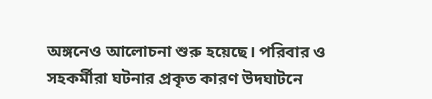অঙ্গনেও আলোচনা শুরু হয়েছে। পরিবার ও সহকর্মীরা ঘটনার প্রকৃত কারণ উদঘাটনে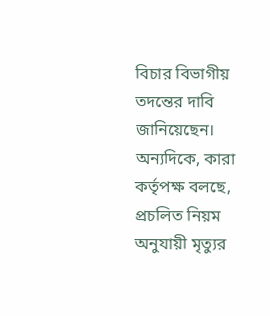বিচার বিভাগীয় তদন্তের দাবি জানিয়েছেন। অন্যদিকে, কারা কর্তৃপক্ষ বলছে, প্রচলিত নিয়ম অনুযায়ী মৃত্যুর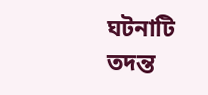ঘটনাটি তদন্ত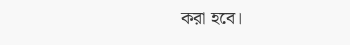করা হবে।